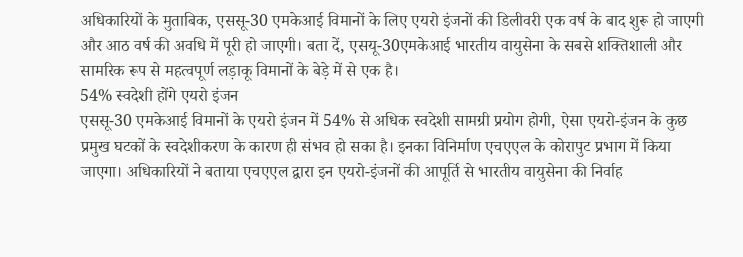अधिकारियों के मुताबिक, एससू-30 एमकेआई विमानों के लिए एयरो इंजनों की डिलीवरी एक वर्ष के बाद शुरू हो जाएगी और आठ वर्ष की अवधि में पूरी हो जाएगी। बता दें, एसयू-30एमकेआई भारतीय वायुसेना के सबसे शक्तिशाली और सामरिक रूप से महत्वपूर्ण लड़ाकू विमानों के बेड़े में से एक है।
54% स्वदेशी होंगे एयरो इंजन
एससू-30 एमकेआई विमानों के एयरो इंजन में 54% से अधिक स्वदेशी सामग्री प्रयोग होगी, ऐसा एयरो-इंजन के कुछ प्रमुख घटकों के स्वदेशीकरण के कारण ही संभव हो सका है। इनका विनिर्माण एचएएल के कोरापुट प्रभाग में किया जाएगा। अधिकारियों ने बताया एचएएल द्वारा इन एयरो-इंजनों की आपूर्ति से भारतीय वायुसेना की निर्वाह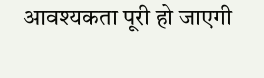आवश्यकता पूरी हो जाएगी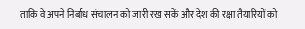ताकि वे अपने निर्बाध संचालन को जारी रख सकें और देश की रक्षा तैयारियों को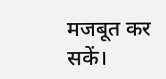मजबूत कर सकें।